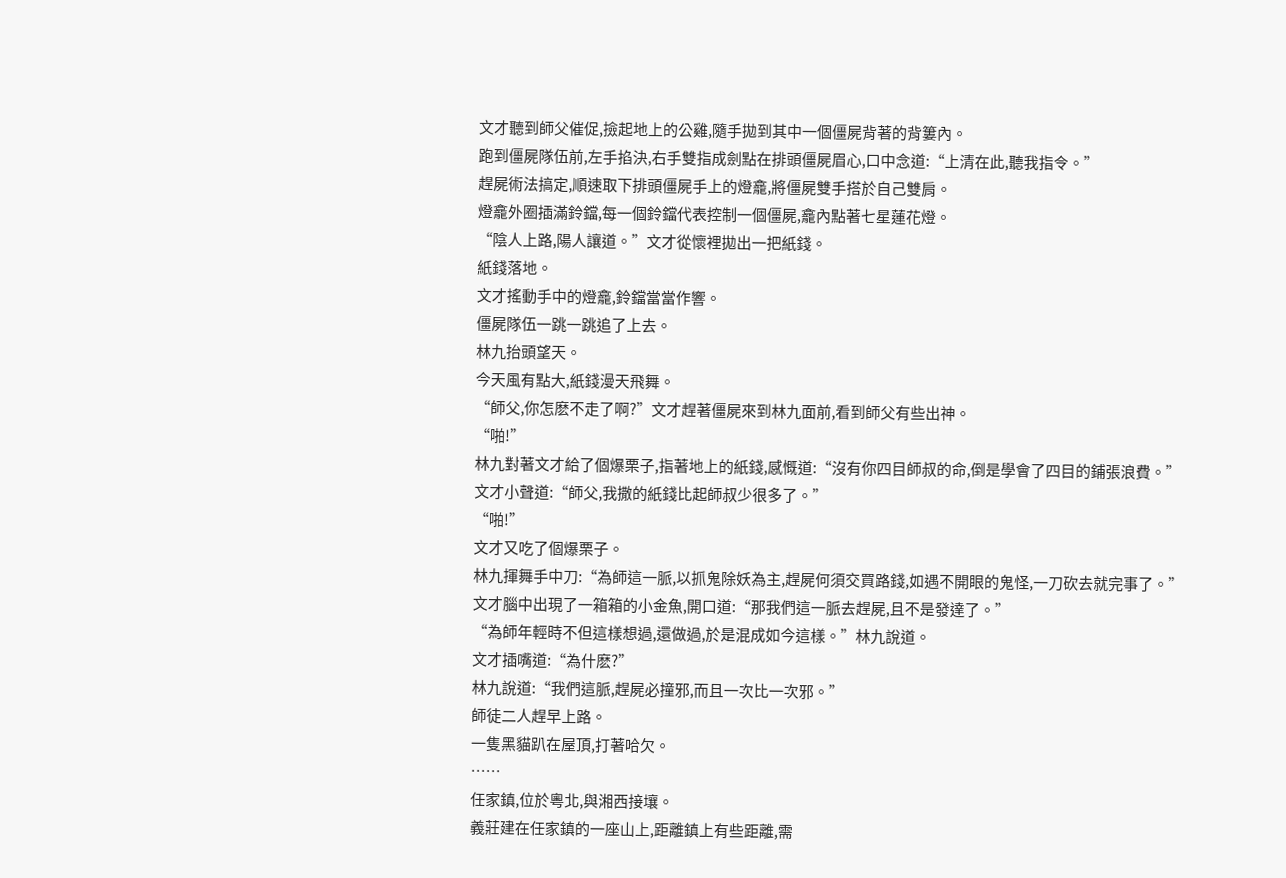文才聽到師父催促,撿起地上的公雞,隨手拋到其中一個僵屍背著的背簍內。
跑到僵屍隊伍前,左手掐決,右手雙指成劍點在排頭僵屍眉心,口中念道:“上清在此,聽我指令。”
趕屍術法搞定,順速取下排頭僵屍手上的燈龕,將僵屍雙手搭於自己雙肩。
燈龕外圈插滿鈴鐺,每一個鈴鐺代表控制一個僵屍,龕內點著七星蓮花燈。
“陰人上路,陽人讓道。”文才從懷裡拋出一把紙錢。
紙錢落地。
文才搖動手中的燈龕,鈴鐺當當作響。
僵屍隊伍一跳一跳追了上去。
林九抬頭望天。
今天風有點大,紙錢漫天飛舞。
“師父,你怎麽不走了啊?”文才趕著僵屍來到林九面前,看到師父有些出神。
“啪!”
林九對著文才給了個爆栗子,指著地上的紙錢,感慨道:“沒有你四目師叔的命,倒是學會了四目的鋪張浪費。”
文才小聲道:“師父,我撒的紙錢比起師叔少很多了。”
“啪!”
文才又吃了個爆栗子。
林九揮舞手中刀:“為師這一脈,以抓鬼除妖為主,趕屍何須交買路錢,如遇不開眼的鬼怪,一刀砍去就完事了。”
文才腦中出現了一箱箱的小金魚,開口道:“那我們這一脈去趕屍,且不是發達了。”
“為師年輕時不但這樣想過,還做過,於是混成如今這樣。”林九說道。
文才插嘴道:“為什麽?”
林九說道:“我們這脈,趕屍必撞邪,而且一次比一次邪。”
師徒二人趕早上路。
一隻黑貓趴在屋頂,打著哈欠。
……
任家鎮,位於粵北,與湘西接壤。
義莊建在任家鎮的一座山上,距離鎮上有些距離,需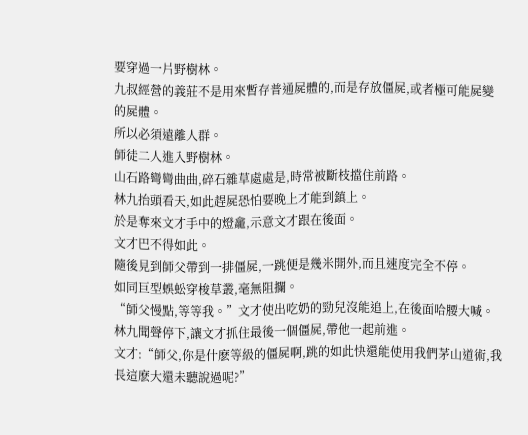要穿過一片野樹林。
九叔經營的義莊不是用來暫存普通屍體的,而是存放僵屍,或者極可能屍變的屍體。
所以必須遠離人群。
師徒二人進入野樹林。
山石路彎彎曲曲,碎石雜草處處是,時常被斷枝擋住前路。
林九抬頭看天,如此趕屍恐怕要晚上才能到鎮上。
於是奪來文才手中的燈龕,示意文才跟在後面。
文才巴不得如此。
隨後見到師父帶到一排僵屍,一跳便是幾米開外,而且速度完全不停。
如同巨型蜈蚣穿梭草叢,毫無阻攔。
“師父慢點,等等我。”文才使出吃奶的勁兒沒能追上,在後面哈腰大喊。
林九聞聲停下,讓文才抓住最後一個僵屍,帶他一起前進。
文才:“師父,你是什麽等級的僵屍啊,跳的如此快還能使用我們茅山道術,我長這麽大還未聽說過呢?”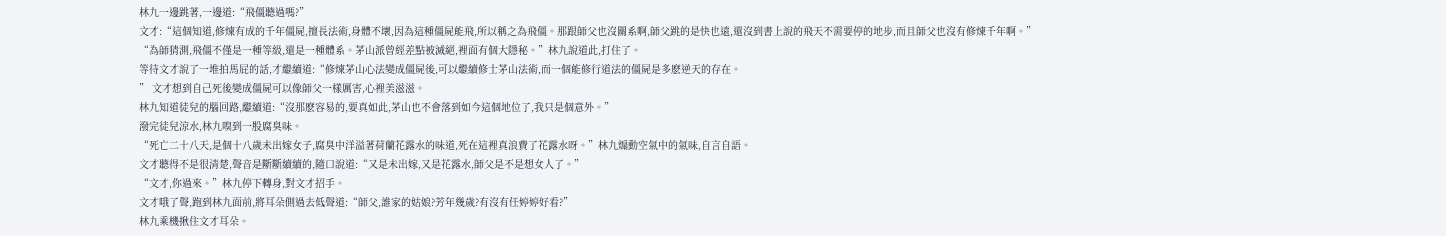林九一邊跳著,一邊道:“飛僵聽過嗎?”
文才:“這個知道,修煉有成的千年僵屍,擅長法術,身體不壞,因為這種僵屍能飛,所以稱之為飛僵。那跟師父也沒關系啊,師父跳的是快也遠,還沒到書上說的飛天不需要停的地步,而且師父也沒有修煉千年啊。”
“為師猜測,飛僵不僅是一種等級,還是一種體系。茅山派曾經差點被滅絕,裡面有個大隱秘。”林九說道此,打住了。
等待文才說了一堆拍馬屁的話,才繼續道:“修煉茅山心法變成僵屍後,可以繼續修士茅山法術,而一個能修行道法的僵屍是多麽逆天的存在。
” 文才想到自己死後變成僵屍可以像師父一樣厲害,心裡美滋滋。
林九知道徒兒的腦回路,繼續道:“沒那麽容易的,要真如此,茅山也不會落到如今這個地位了,我只是個意外。”
潑完徒兒涼水,林九嗅到一股腐臭味。
“死亡二十八天,是個十八歲未出嫁女子,腐臭中洋溢著荷蘭花露水的味道,死在這裡真浪費了花露水呀。”林九煽動空氣中的氣味,自言自語。
文才聽得不是很清楚,聲音是斷斷續續的,隨口說道:“又是未出嫁,又是花露水,師父是不是想女人了。”
“文才,你過來。”林九停下轉身,對文才招手。
文才哦了聲,跑到林九面前,將耳朵側過去低聲道:“師父,誰家的姑娘?芳年幾歲?有沒有任婷婷好看?”
林九乘機揪住文才耳朵。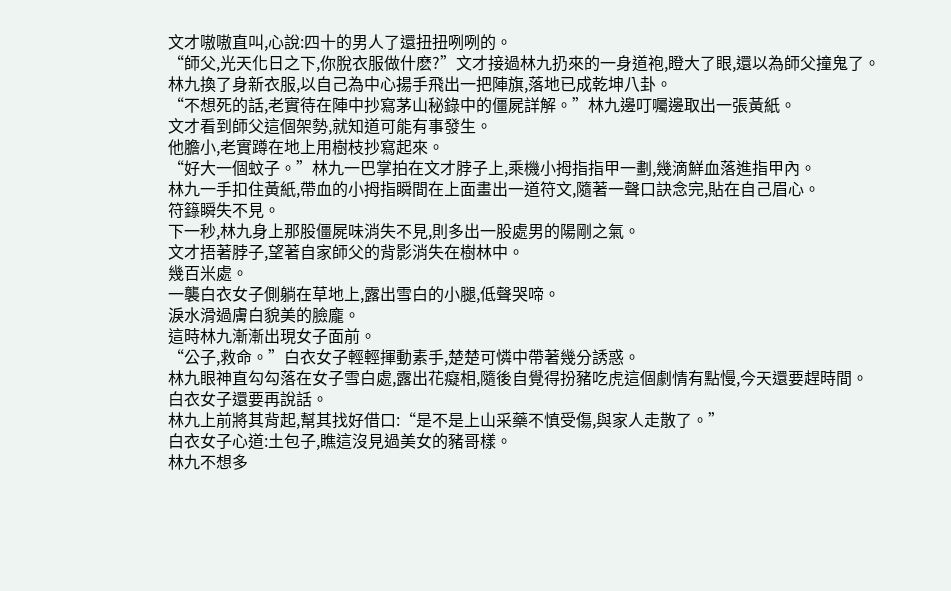文才嗷嗷直叫,心說:四十的男人了還扭扭咧咧的。
“師父,光天化日之下,你脫衣服做什麽?”文才接過林九扔來的一身道袍,瞪大了眼,還以為師父撞鬼了。
林九換了身新衣服,以自己為中心揚手飛出一把陣旗,落地已成乾坤八卦。
“不想死的話,老實待在陣中抄寫茅山秘錄中的僵屍詳解。”林九邊叮囑邊取出一張黃紙。
文才看到師父這個架勢,就知道可能有事發生。
他膽小,老實蹲在地上用樹枝抄寫起來。
“好大一個蚊子。”林九一巴掌拍在文才脖子上,乘機小拇指指甲一劃,幾滴鮮血落進指甲內。
林九一手扣住黃紙,帶血的小拇指瞬間在上面畫出一道符文,隨著一聲口訣念完,貼在自己眉心。
符籙瞬失不見。
下一秒,林九身上那股僵屍味消失不見,則多出一股處男的陽剛之氣。
文才捂著脖子,望著自家師父的背影消失在樹林中。
幾百米處。
一襲白衣女子側躺在草地上,露出雪白的小腿,低聲哭啼。
淚水滑過膚白貌美的臉龐。
這時林九漸漸出現女子面前。
“公子,救命。”白衣女子輕輕揮動素手,楚楚可憐中帶著幾分誘惑。
林九眼神直勾勾落在女子雪白處,露出花癡相,隨後自覺得扮豬吃虎這個劇情有點慢,今天還要趕時間。
白衣女子還要再說話。
林九上前將其背起,幫其找好借口:“是不是上山采藥不慎受傷,與家人走散了。”
白衣女子心道:土包子,瞧這沒見過美女的豬哥樣。
林九不想多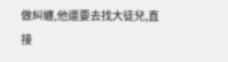做糾纏,他還要去找大徒兒,直接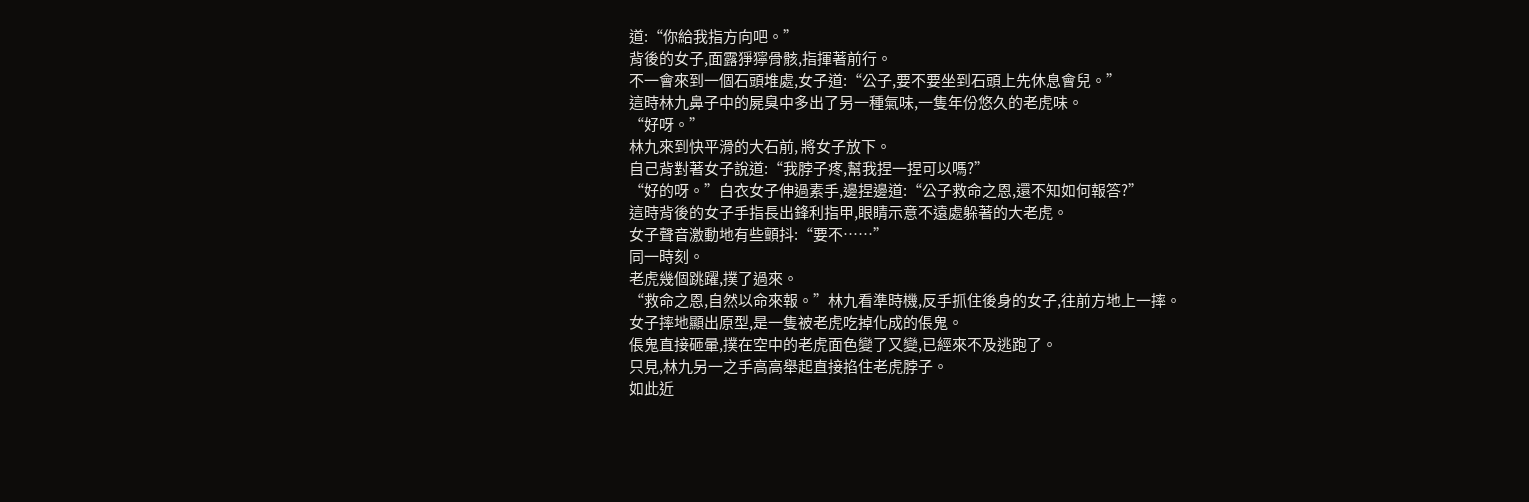道:“你給我指方向吧。”
背後的女子,面露猙獰骨骸,指揮著前行。
不一會來到一個石頭堆處,女子道:“公子,要不要坐到石頭上先休息會兒。”
這時林九鼻子中的屍臭中多出了另一種氣味,一隻年份悠久的老虎味。
“好呀。”
林九來到快平滑的大石前, 將女子放下。
自己背對著女子說道:“我脖子疼,幫我捏一捏可以嗎?”
“好的呀。”白衣女子伸過素手,邊捏邊道:“公子救命之恩,還不知如何報答?”
這時背後的女子手指長出鋒利指甲,眼睛示意不遠處躲著的大老虎。
女子聲音激動地有些顫抖:“要不……”
同一時刻。
老虎幾個跳躍,撲了過來。
“救命之恩,自然以命來報。”林九看準時機,反手抓住後身的女子,往前方地上一摔。
女子摔地顯出原型,是一隻被老虎吃掉化成的倀鬼。
倀鬼直接砸暈,撲在空中的老虎面色變了又變,已經來不及逃跑了。
只見,林九另一之手高高舉起直接掐住老虎脖子。
如此近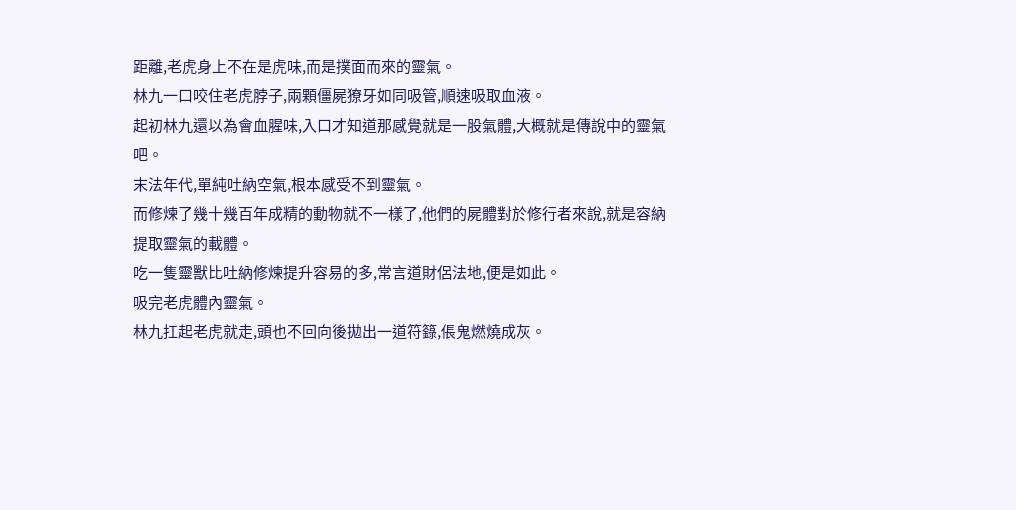距離,老虎身上不在是虎味,而是撲面而來的靈氣。
林九一口咬住老虎脖子,兩顆僵屍獠牙如同吸管,順速吸取血液。
起初林九還以為會血腥味,入口才知道那感覺就是一股氣體,大概就是傳說中的靈氣吧。
末法年代,單純吐納空氣,根本感受不到靈氣。
而修煉了幾十幾百年成精的動物就不一樣了,他們的屍體對於修行者來說,就是容納提取靈氣的載體。
吃一隻靈獸比吐納修煉提升容易的多,常言道財侶法地,便是如此。
吸完老虎體內靈氣。
林九扛起老虎就走,頭也不回向後拋出一道符籙,倀鬼燃燒成灰。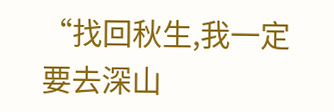“找回秋生,我一定要去深山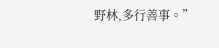野林,多行善事。”